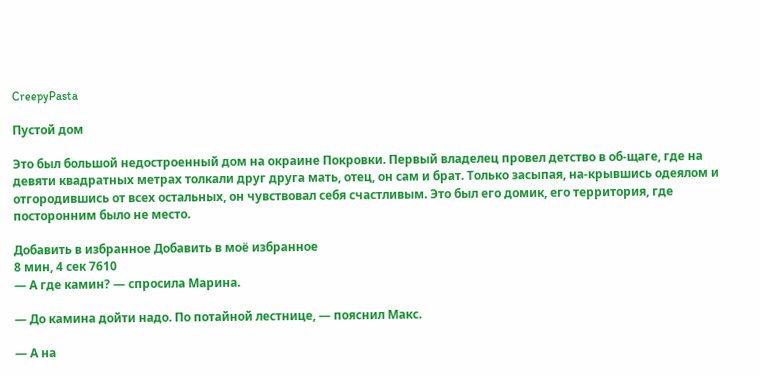CreepyPasta

Пустой дом

Это был большой недостроенный дом на окраине Покровки. Первый владелец провел детство в об-щаге, где на девяти квадратных метрах толкали друг друга мать, отец, он сам и брат. Только засыпая, на-крывшись одеялом и отгородившись от всех остальных, он чувствовал себя счастливым. Это был его домик, его территория, где посторонним было не место.

Добавить в избранное Добавить в моё избранное
8 мин, 4 сек 7610
— А где камин? — спросила Марина.

— До камина дойти надо. По потайной лестнице, — пояснил Макс.

— А на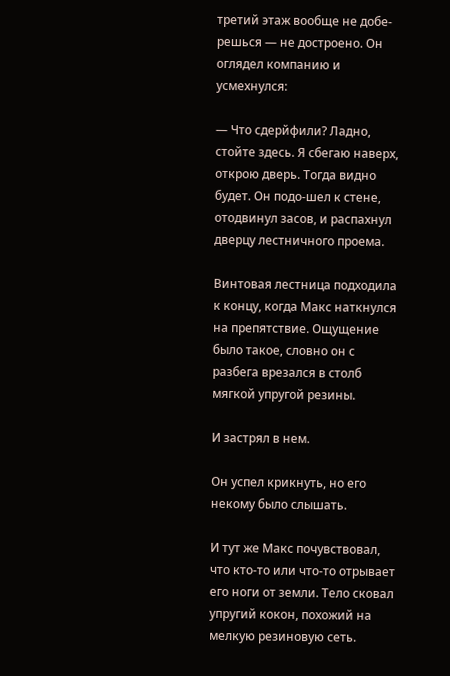третий этаж вообще не добе-решься — не достроено. Он оглядел компанию и усмехнулся:

— Что сдерйфили? Ладно, стойте здесь. Я сбегаю наверх, открою дверь. Тогда видно будет. Он подо-шел к стене, отодвинул засов, и распахнул дверцу лестничного проема.

Винтовая лестница подходила к концу, когда Макс наткнулся на препятствие. Ощущение было такое, словно он с разбега врезался в столб мягкой упругой резины.

И застрял в нем.

Он успел крикнуть, но его некому было слышать.

И тут же Макс почувствовал, что кто-то или что-то отрывает его ноги от земли. Тело сковал упругий кокон, похожий на мелкую резиновую сеть.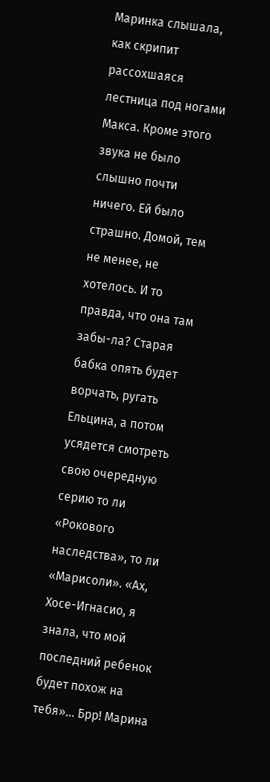Маринка слышала, как скрипит рассохшаяся лестница под ногами Макса. Кроме этого звука не было слышно почти ничего. Ей было страшно. Домой, тем не менее, не хотелось. И то правда, что она там забы-ла? Старая бабка опять будет ворчать, ругать Ельцина, а потом усядется смотреть свою очередную серию то ли «Рокового наследства», то ли «Марисоли». «Ах, Хосе-Игнасио, я знала, что мой последний ребенок будет похож на тебя»… Брр! Марина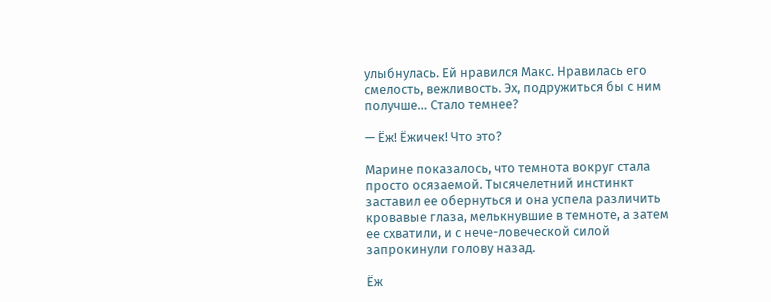улыбнулась. Ей нравился Макс. Нравилась его смелость, вежливость. Эх, подружиться бы с ним получше… Стало темнее?

— Ёж! Ёжичек! Что это?

Марине показалось, что темнота вокруг стала просто осязаемой. Тысячелетний инстинкт заставил ее обернуться и она успела различить кровавые глаза, мелькнувшие в темноте, а затем ее схватили, и с нече-ловеческой силой запрокинули голову назад.

Ёж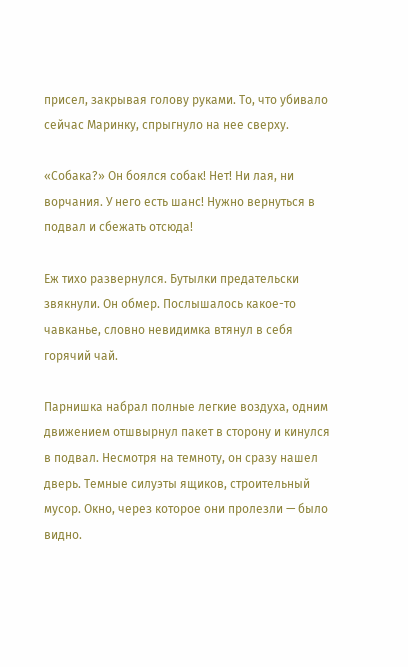присел, закрывая голову руками. То, что убивало сейчас Маринку, спрыгнуло на нее сверху.

«Собака?» Он боялся собак! Нет! Ни лая, ни ворчания. У него есть шанс! Нужно вернуться в подвал и сбежать отсюда!

Еж тихо развернулся. Бутылки предательски звякнули. Он обмер. Послышалось какое-то чавканье, словно невидимка втянул в себя горячий чай.

Парнишка набрал полные легкие воздуха, одним движением отшвырнул пакет в сторону и кинулся в подвал. Несмотря на темноту, он сразу нашел дверь. Темные силуэты ящиков, строительный мусор. Окно, через которое они пролезли — было видно.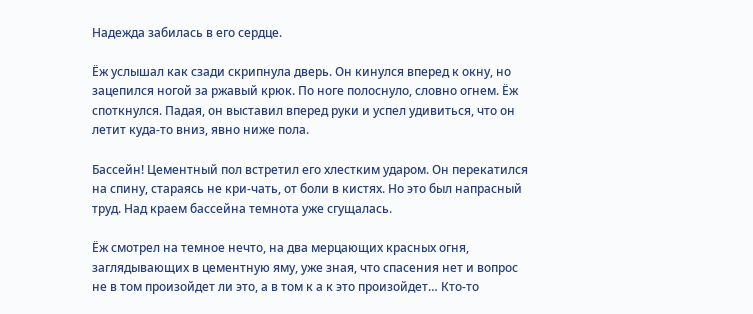Надежда забилась в его сердце.

Ёж услышал как сзади скрипнула дверь. Он кинулся вперед к окну, но зацепился ногой за ржавый крюк. По ноге полоснуло, словно огнем. Ёж споткнулся. Падая, он выставил вперед руки и успел удивиться, что он летит куда-то вниз, явно ниже пола.

Бассейн! Цементный пол встретил его хлестким ударом. Он перекатился на спину, стараясь не кри-чать, от боли в кистях. Но это был напрасный труд. Над краем бассейна темнота уже сгущалась.

Ёж смотрел на темное нечто, на два мерцающих красных огня, заглядывающих в цементную яму, уже зная, что спасения нет и вопрос не в том произойдет ли это, а в том к а к это произойдет… Кто-то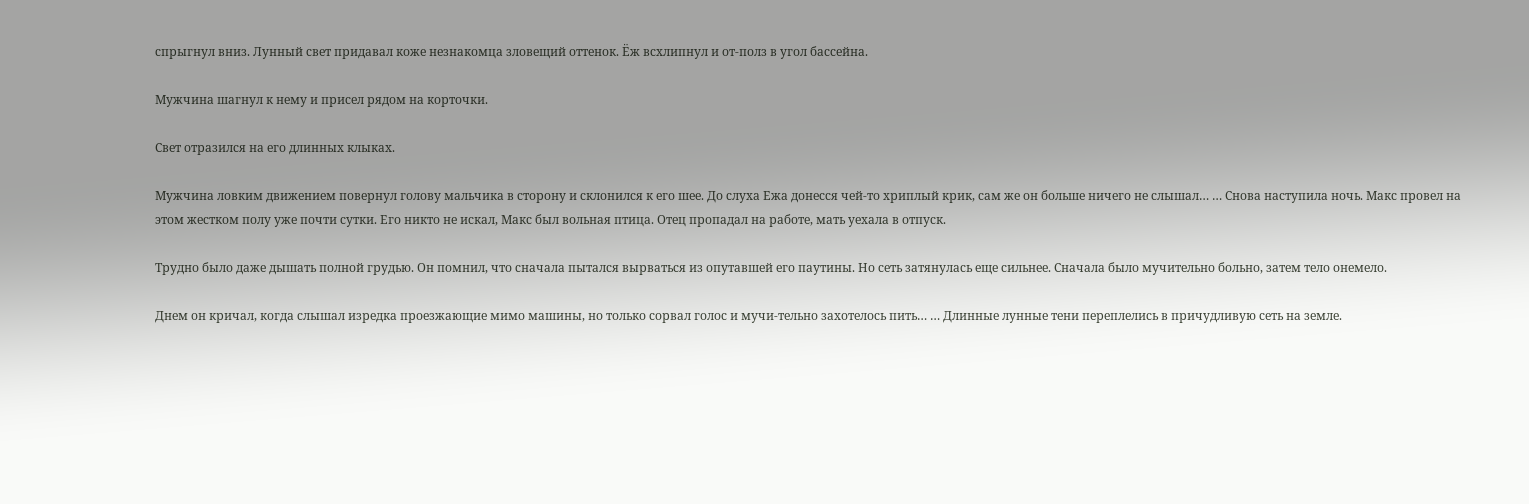спрыгнул вниз. Лунный свет придавал коже незнакомца зловещий оттенок. Ёж всхлипнул и от-полз в угол бассейна.

Мужчина шагнул к нему и присел рядом на корточки.

Свет отразился на его длинных клыках.

Мужчина ловким движением повернул голову мальчика в сторону и склонился к его шее. До слуха Ежа донесся чей-то хриплый крик, сам же он больше ничего не слышал… … Снова наступила ночь. Макс провел на этом жестком полу уже почти сутки. Его никто не искал, Макс был вольная птица. Отец пропадал на работе, мать уехала в отпуск.

Трудно было даже дышать полной грудью. Он помнил, что сначала пытался вырваться из опутавшей его паутины. Но сеть затянулась еще сильнее. Сначала было мучительно больно, затем тело онемело.

Днем он кричал, когда слышал изредка проезжающие мимо машины, но только сорвал голос и мучи-тельно захотелось пить… … Длинные лунные тени переплелись в причудливую сеть на земле.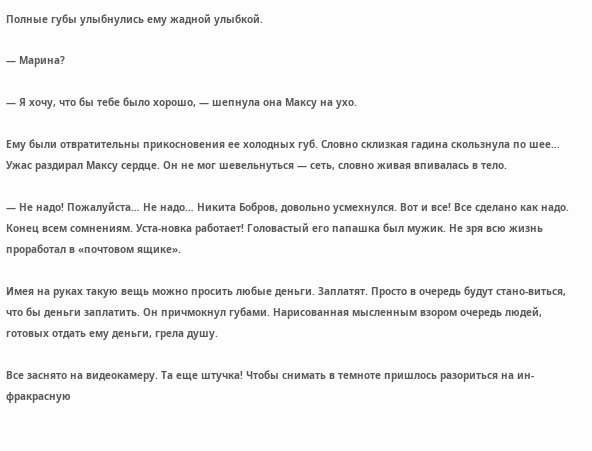Полные губы улыбнулись ему жадной улыбкой.

— Марина?

— Я хочу, что бы тебе было хорошо, — шепнула она Максу на ухо.

Ему были отвратительны прикосновения ее холодных губ. Словно склизкая гадина скользнула по шее… Ужас раздирал Максу сердце. Он не мог шевельнуться — сеть, словно живая впивалась в тело.

— Не надо! Пожалуйста… Не надо… Никита Бобров, довольно усмехнулся. Вот и все! Все сделано как надо. Конец всем сомнениям. Уста-новка работает! Головастый его папашка был мужик. Не зря всю жизнь проработал в «почтовом ящике».

Имея на руках такую вещь можно просить любые деньги. Заплатят. Просто в очередь будут стано-виться, что бы деньги заплатить. Он причмокнул губами. Нарисованная мысленным взором очередь людей, готовых отдать ему деньги, грела душу.

Все заснято на видеокамеру. Та еще штучка! Чтобы снимать в темноте пришлось разориться на ин-фракрасную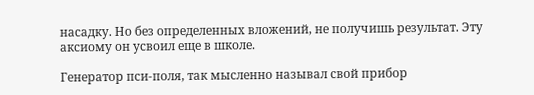насадку. Но без определенных вложений, не получишь результат. Эту аксиому он усвоил еще в школе.

Генератор пси-поля, так мысленно называл свой прибор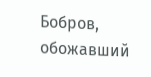Бобров, обожавший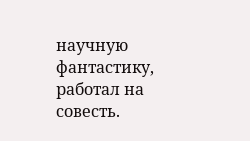научную фантастику, работал на совесть.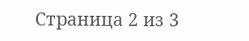Страница 2 из 3